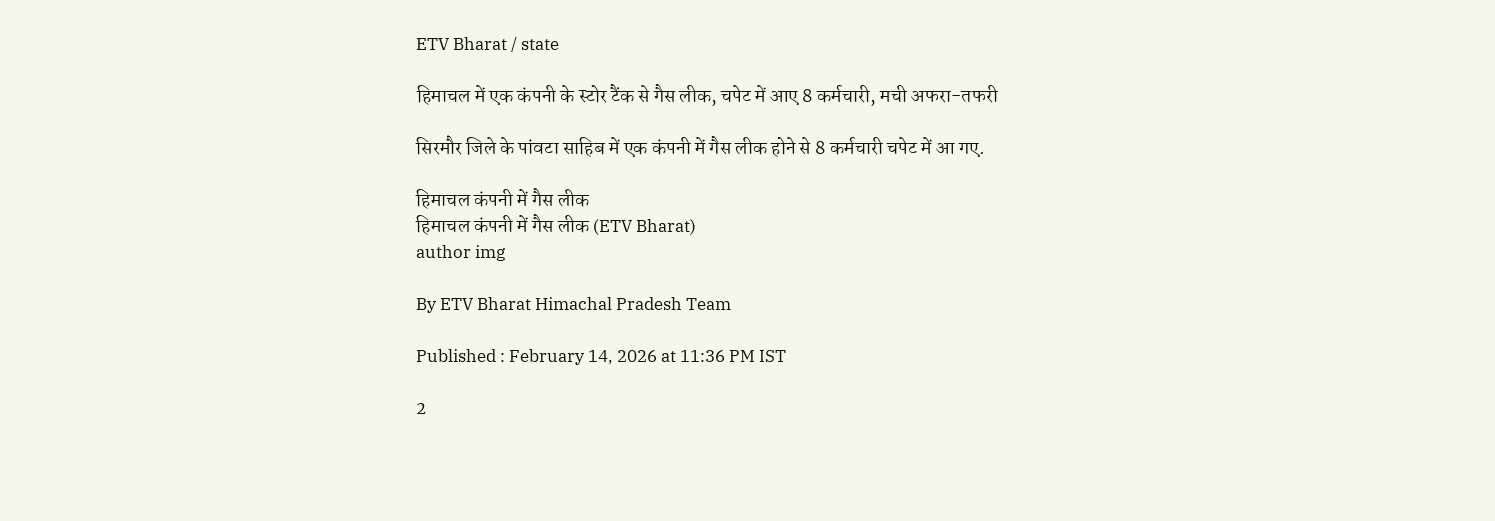ETV Bharat / state

हिमाचल में एक कंपनी के स्टोर टैंक से गैस लीक, चपेट में आए 8 कर्मचारी, मची अफरा-तफरी

सिरमौर जिले के पांवटा साहिब में एक कंपनी में गैस लीक होने से 8 कर्मचारी चपेट में आ गए.

हिमाचल कंपनी में गैस लीक
हिमाचल कंपनी में गैस लीक (ETV Bharat)
author img

By ETV Bharat Himachal Pradesh Team

Published : February 14, 2026 at 11:36 PM IST

2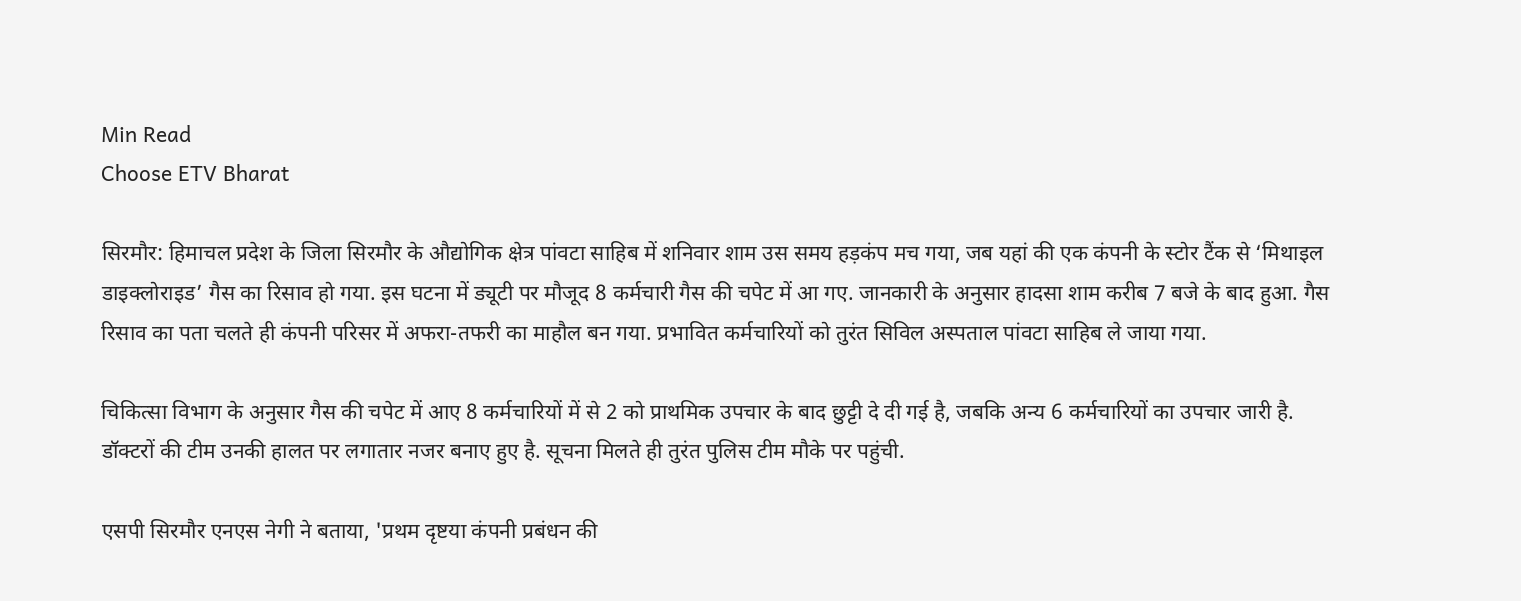Min Read
Choose ETV Bharat

सिरमौर: हिमाचल प्रदेश के जिला सिरमौर के औद्योगिक क्षेत्र पांवटा साहिब में शनिवार शाम उस समय हड़कंप मच गया, जब यहां की एक कंपनी के स्टोर टैंक से ‘मिथाइल डाइक्लोराइड’ गैस का रिसाव हो गया. इस घटना में ड्यूटी पर मौजूद 8 कर्मचारी गैस की चपेट में आ गए. जानकारी के अनुसार हादसा शाम करीब 7 बजे के बाद हुआ. गैस रिसाव का पता चलते ही कंपनी परिसर में अफरा-तफरी का माहौल बन गया. प्रभावित कर्मचारियों को तुरंत सिविल अस्पताल पांवटा साहिब ले जाया गया.

चिकित्सा विभाग के अनुसार गैस की चपेट में आए 8 कर्मचारियों में से 2 को प्राथमिक उपचार के बाद छुट्टी दे दी गई है, जबकि अन्य 6 कर्मचारियों का उपचार जारी है. डॉक्टरों की टीम उनकी हालत पर लगातार नजर बनाए हुए है. सूचना मिलते ही तुरंत पुलिस टीम मौके पर पहुंची.

एसपी सिरमौर एनएस नेगी ने बताया, 'प्रथम दृष्टया कंपनी प्रबंधन की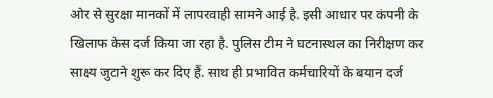ओर से सुरक्षा मानकों में लापरवाही सामने आई है. इसी आधार पर कंपनी के खिलाफ केस दर्ज किया जा रहा है. पुलिस टीम ने घटनास्थल का निरीक्षण कर साक्ष्य जुटाने शुरू कर दिए हैं. साथ ही प्रभावित कर्मचारियों के बयान दर्ज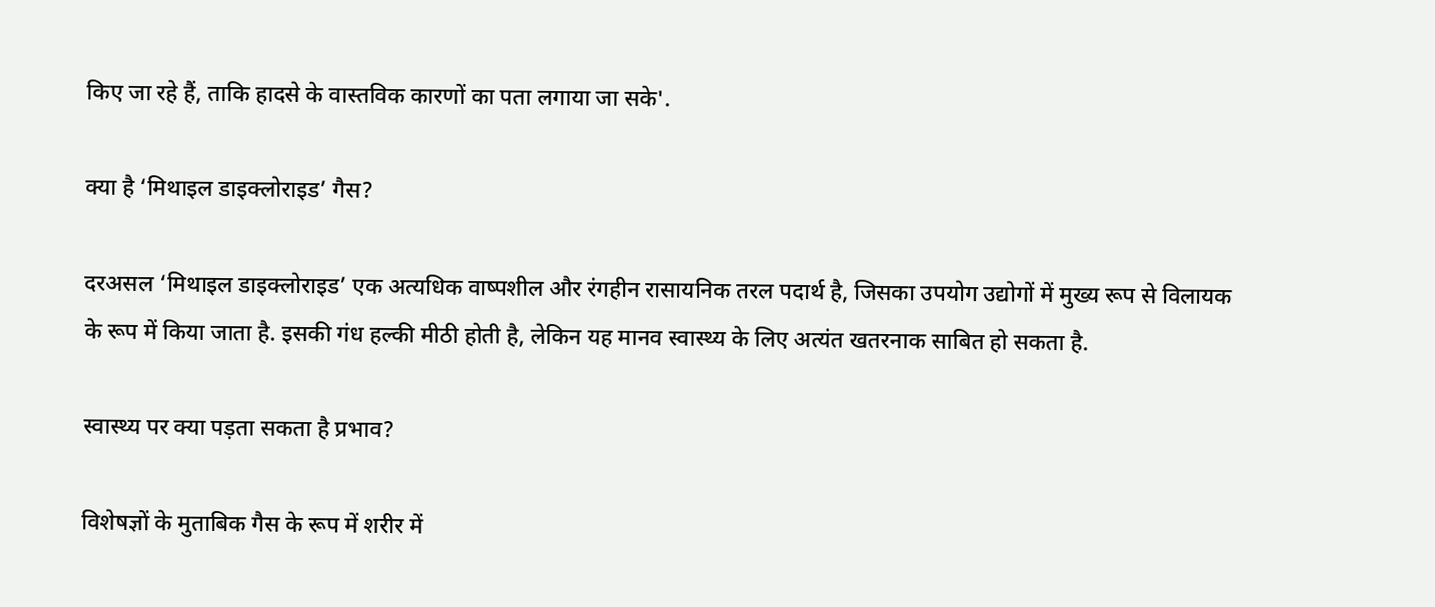किए जा रहे हैं, ताकि हादसे के वास्तविक कारणों का पता लगाया जा सके'.

क्या है ‘मिथाइल डाइक्लोराइड’ गैस?

दरअसल ‘मिथाइल डाइक्लोराइड’ एक अत्यधिक वाष्पशील और रंगहीन रासायनिक तरल पदार्थ है, जिसका उपयोग उद्योगों में मुख्य रूप से विलायक के रूप में किया जाता है. इसकी गंध हल्की मीठी होती है, लेकिन यह मानव स्वास्थ्य के लिए अत्यंत खतरनाक साबित हो सकता है.

स्वास्थ्य पर क्या पड़ता सकता है प्रभाव?

विशेषज्ञों के मुताबिक गैस के रूप में शरीर में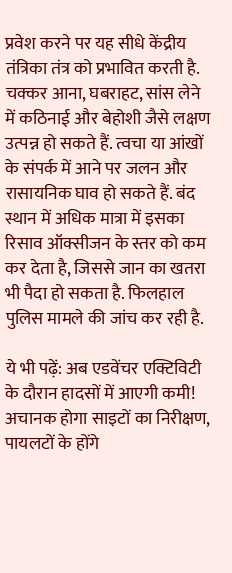प्रवेश करने पर यह सीधे केंद्रीय तंत्रिका तंत्र को प्रभावित करती है. चक्कर आना, घबराहट, सांस लेने में कठिनाई और बेहोशी जैसे लक्षण उत्पन्न हो सकते हैं. त्वचा या आंखों के संपर्क में आने पर जलन और रासायनिक घाव हो सकते हैं. बंद स्थान में अधिक मात्रा में इसका रिसाव ऑक्सीजन के स्तर को कम कर देता है, जिससे जान का खतरा भी पैदा हो सकता है. फिलहाल पुलिस मामले की जांच कर रही है.

ये भी पढ़ें: अब एडवेंचर एक्टिविटी के दौरान हादसों में आएगी कमी! अचानक होगा साइटों का निरीक्षण, पायलटों के होंगे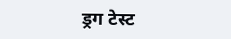ड्रग टेस्ट